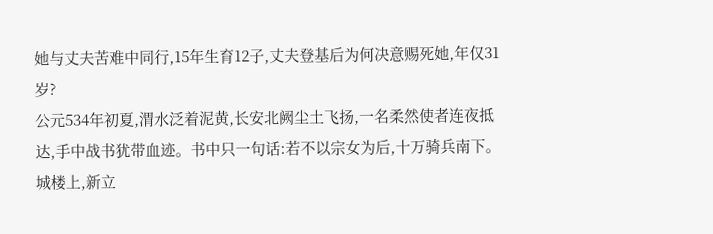她与丈夫苦难中同行,15年生育12子,丈夫登基后为何决意赐死她,年仅31岁?
公元534年初夏,渭水泛着泥黄,长安北阙尘土飞扬,一名柔然使者连夜抵达,手中战书犹带血迹。书中只一句话:若不以宗女为后,十万骑兵南下。城楼上,新立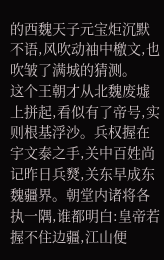的西魏天子元宝炬沉默不语,风吹动袖中檄文,也吹皱了满城的猜测。
这个王朝才从北魏废墟上拼起,看似有了帝号,实则根基浮沙。兵权握在宇文泰之手,关中百姓尚记昨日兵燹,关东早成东魏疆界。朝堂内诸将各执一隅,谁都明白:皇帝若握不住边疆,江山便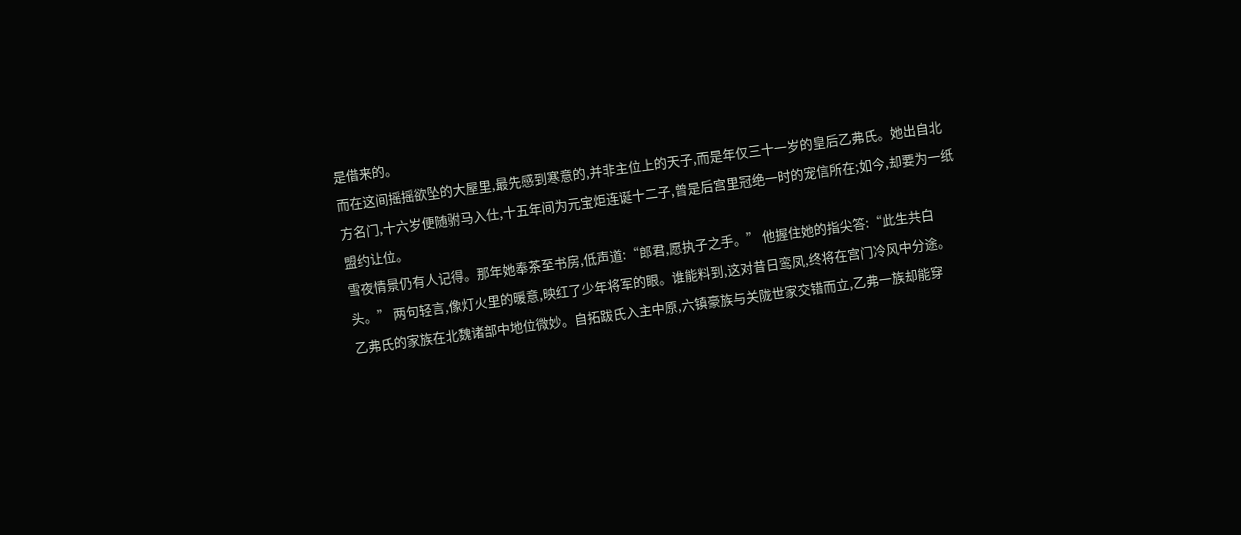是借来的。
而在这间摇摇欲坠的大屋里,最先感到寒意的,并非主位上的天子,而是年仅三十一岁的皇后乙弗氏。她出自北方名门,十六岁便随驸马入仕,十五年间为元宝炬连诞十二子,曾是后宫里冠绝一时的宠信所在;如今,却要为一纸盟约让位。
雪夜情景仍有人记得。那年她奉茶至书房,低声道:“郎君,愿执子之手。” 他握住她的指尖答:“此生共白头。” 两句轻言,像灯火里的暖意,映红了少年将军的眼。谁能料到,这对昔日鸾凤,终将在宫门冷风中分途。
乙弗氏的家族在北魏诸部中地位微妙。自拓跋氏入主中原,六镇豪族与关陇世家交错而立,乙弗一族却能穿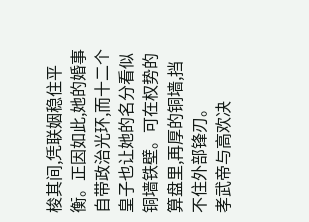梭其间,凭联姻稳住平衡。正因如此,她的婚事自带政治光环,而十二个皇子也让她的名分看似铜墙铁壁。可在权势的算盘里,再厚的铜墙,挡不住外部锋刃。
孝武帝与高欢决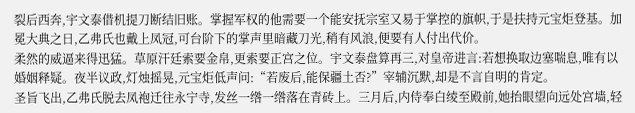裂后西奔,宇文泰借机提刀断结旧账。掌握军权的他需要一个能安抚宗室又易于掌控的旗帜,于是扶持元宝炬登基。加冕大典之日,乙弗氏也戴上凤冠,可台阶下的掌声里暗藏刀光,稍有风浪,便要有人付出代价。
柔然的威逼来得迅猛。草原汗廷索要金帛,更索要正宫之位。宇文泰盘算再三,对皇帝进言:若想换取边塞喘息,唯有以婚姻释疑。夜半议政,灯烛摇晃,元宝炬低声问:“若废后,能保疆土否?”宰辅沉默,却是不言自明的肯定。
圣旨飞出,乙弗氏脱去凤袍迁往永宁寺,发丝一绺一绺落在青砖上。三月后,内侍奉白绫至殿前,她抬眼望向远处宫墙,轻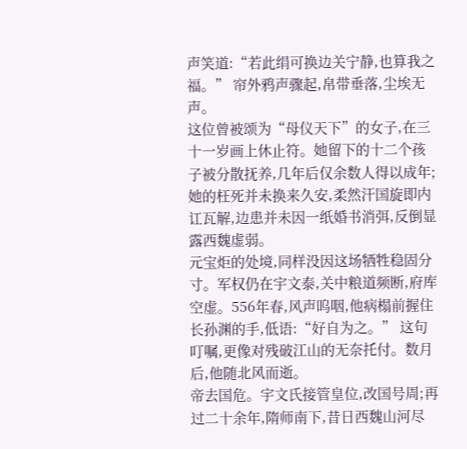声笑道:“若此绢可换边关宁静,也算我之福。” 帘外鸦声骤起,帛带垂落,尘埃无声。
这位曾被颂为“母仪天下”的女子,在三十一岁画上休止符。她留下的十二个孩子被分散抚养,几年后仅余数人得以成年;她的枉死并未换来久安,柔然汗国旋即内讧瓦解,边患并未因一纸婚书消弭,反倒显露西魏虚弱。
元宝炬的处境,同样没因这场牺牲稳固分寸。军权仍在宇文泰,关中粮道频断,府库空虚。556年春,风声呜咽,他病榻前握住长孙渊的手,低语:“好自为之。” 这句叮嘱,更像对残破江山的无奈托付。数月后,他随北风而逝。
帝去国危。宇文氏接管皇位,改国号周;再过二十余年,隋师南下,昔日西魏山河尽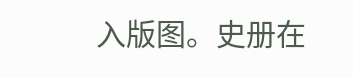入版图。史册在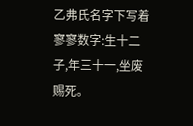乙弗氏名字下写着寥寥数字:生十二子,年三十一,坐废赐死。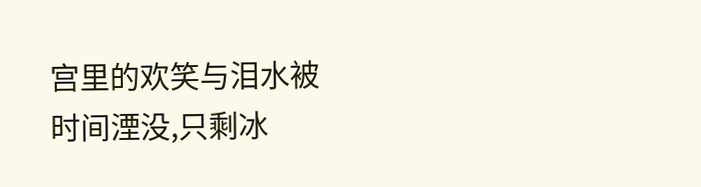宫里的欢笑与泪水被时间湮没,只剩冰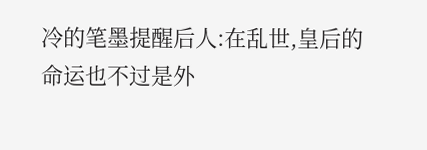冷的笔墨提醒后人:在乱世,皇后的命运也不过是外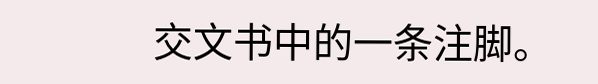交文书中的一条注脚。